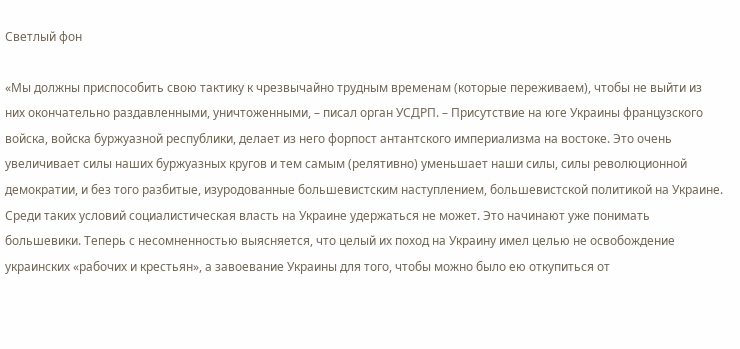Светлый фон

«Мы должны приспособить свою тактику к чрезвычайно трудным временам (которые переживаем), чтобы не выйти из них окончательно раздавленными, уничтоженными, – писал орган УСДРП. – Присутствие на юге Украины французского войска, войска буржуазной республики, делает из него форпост антантского империализма на востоке. Это очень увеличивает силы наших буржуазных кругов и тем самым (релятивно) уменьшает наши силы, силы революционной демократии, и без того разбитые, изуродованные большевистским наступлением, большевистской политикой на Украине. Среди таких условий социалистическая власть на Украине удержаться не может. Это начинают уже понимать большевики. Теперь с несомненностью выясняется, что целый их поход на Украину имел целью не освобождение украинских «рабочих и крестьян», а завоевание Украины для того, чтобы можно было ею откупиться от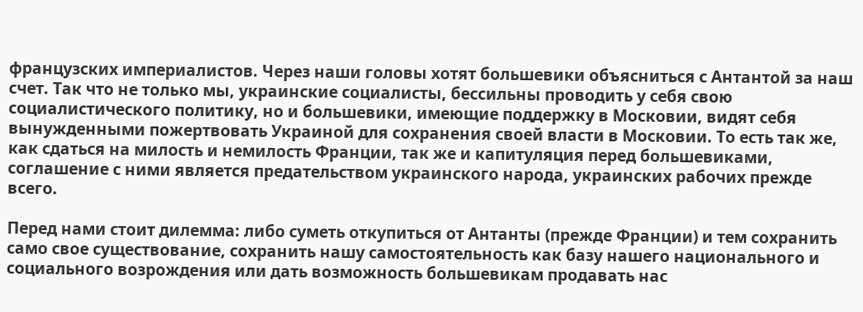французских империалистов. Через наши головы хотят большевики объясниться с Антантой за наш счет. Так что не только мы, украинские социалисты, бессильны проводить у себя свою социалистического политику, но и большевики, имеющие поддержку в Московии, видят себя вынужденными пожертвовать Украиной для сохранения своей власти в Московии. То есть так же, как сдаться на милость и немилость Франции, так же и капитуляция перед большевиками, соглашение с ними является предательством украинского народа, украинских рабочих прежде всего.

Перед нами стоит дилемма: либо суметь откупиться от Антанты (прежде Франции) и тем сохранить само свое существование, сохранить нашу самостоятельность как базу нашего национального и социального возрождения или дать возможность большевикам продавать нас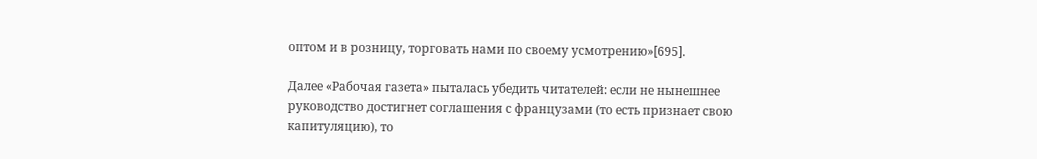оптом и в розницу, торговать нами по своему усмотрению»[695].

Далее «Рабочая газета» пыталась убедить читателей: если не нынешнее руководство достигнет соглашения с французами (то есть признает свою капитуляцию), то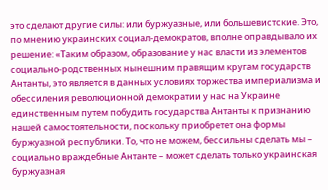это сделают другие силы: или буржуазные, или большевистские. Это, по мнению украинских социал-демократов, вполне оправдывало их решение: «Таким образом, образование у нас власти из элементов социально-родственных нынешним правящим кругам государств Антанты, это является в данных условиях торжества империализма и обессиления революционной демократии у нас на Украине единственным путем побудить государства Антанты к признанию нашей самостоятельности, поскольку приобретет она формы буржуазной республики. То, что не можем, бессильны сделать мы – социально враждебные Антанте – может сделать только украинская буржуазная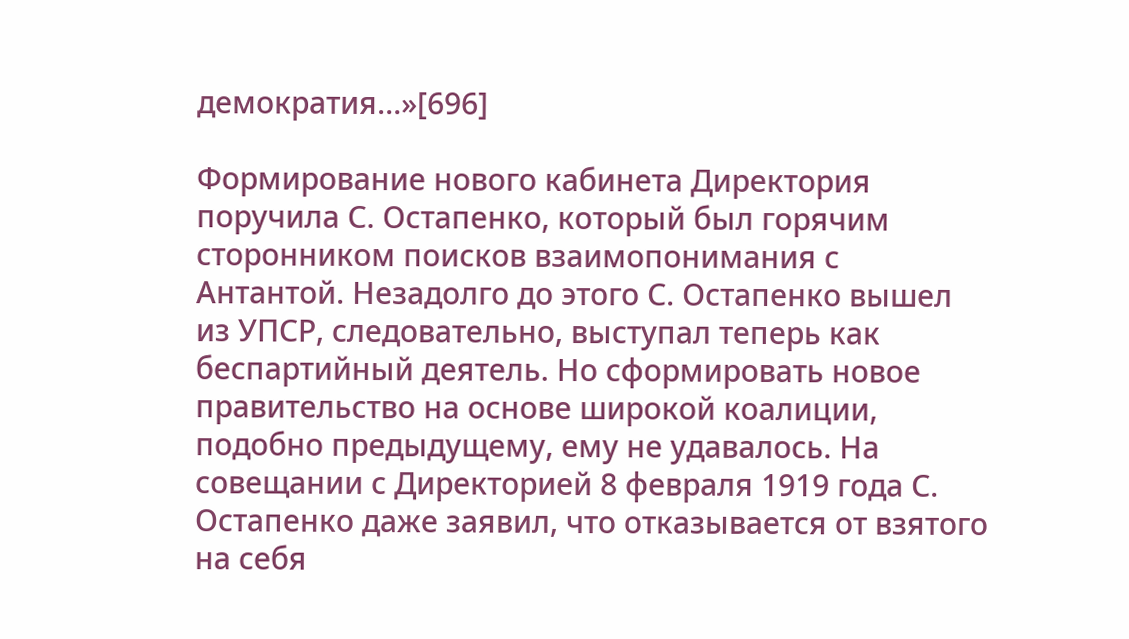демократия…»[696]

Формирование нового кабинета Директория поручила С. Остапенко, который был горячим сторонником поисков взаимопонимания с Антантой. Незадолго до этого С. Остапенко вышел из УПСР, следовательно, выступал теперь как беспартийный деятель. Но сформировать новое правительство на основе широкой коалиции, подобно предыдущему, ему не удавалось. На совещании с Директорией 8 февраля 1919 года С. Остапенко даже заявил, что отказывается от взятого на себя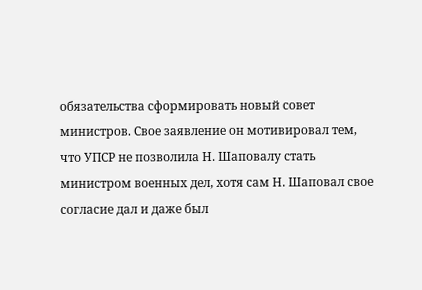обязательства сформировать новый совет министров. Свое заявление он мотивировал тем, что УПСР не позволила Н. Шаповалу стать министром военных дел, хотя сам Н. Шаповал свое согласие дал и даже был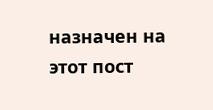назначен на этот пост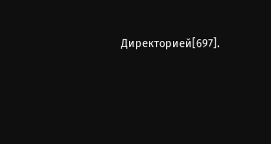Директорией[697].